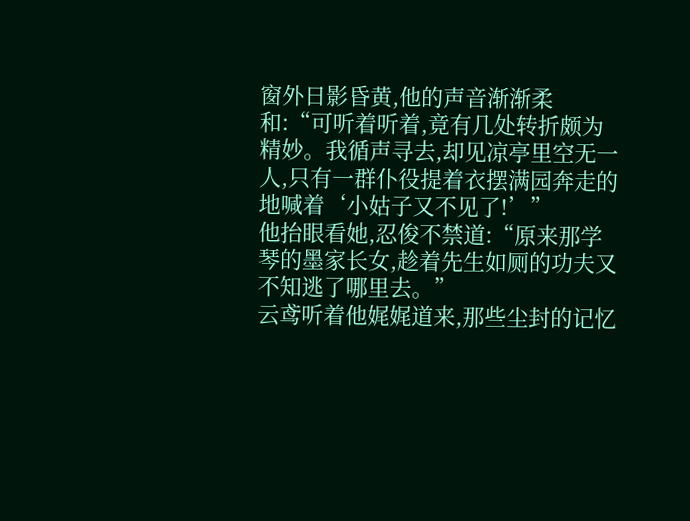窗外日影昏黄,他的声音渐渐柔和:“可听着听着,竟有几处转折颇为精妙。我循声寻去,却见凉亭里空无一人,只有一群仆役提着衣摆满园奔走的地喊着‘小姑子又不见了!’”
他抬眼看她,忍俊不禁道:“原来那学琴的墨家长女,趁着先生如厕的功夫又不知逃了哪里去。”
云鸢听着他娓娓道来,那些尘封的记忆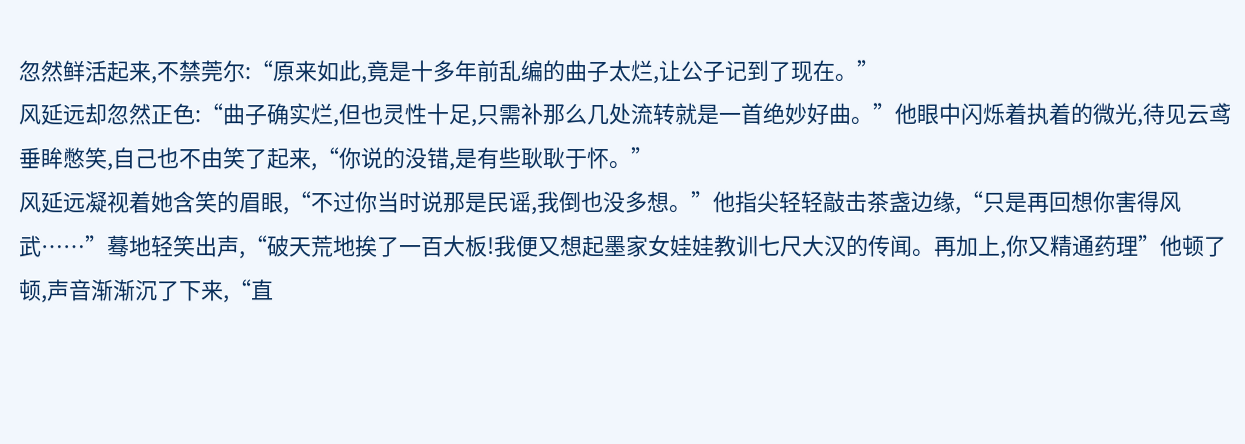忽然鲜活起来,不禁莞尔:“原来如此,竟是十多年前乱编的曲子太烂,让公子记到了现在。”
风延远却忽然正色:“曲子确实烂,但也灵性十足,只需补那么几处流转就是一首绝妙好曲。”他眼中闪烁着执着的微光,待见云鸢垂眸憋笑,自己也不由笑了起来,“你说的没错,是有些耿耿于怀。”
风延远凝视着她含笑的眉眼,“不过你当时说那是民谣,我倒也没多想。”他指尖轻轻敲击茶盏边缘,“只是再回想你害得风武……”蓦地轻笑出声,“破天荒地挨了一百大板!我便又想起墨家女娃娃教训七尺大汉的传闻。再加上,你又精通药理”他顿了顿,声音渐渐沉了下来,“直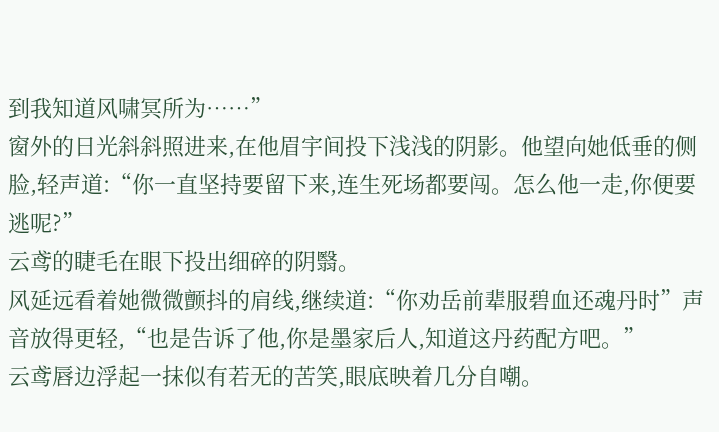到我知道风啸冥所为……”
窗外的日光斜斜照进来,在他眉宇间投下浅浅的阴影。他望向她低垂的侧脸,轻声道:“你一直坚持要留下来,连生死场都要闯。怎么他一走,你便要逃呢?”
云鸢的睫毛在眼下投出细碎的阴翳。
风延远看着她微微颤抖的肩线,继续道:“你劝岳前辈服碧血还魂丹时”声音放得更轻,“也是告诉了他,你是墨家后人,知道这丹药配方吧。”
云鸢唇边浮起一抹似有若无的苦笑,眼底映着几分自嘲。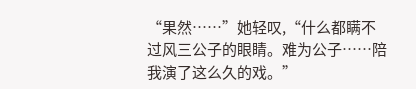“果然……”她轻叹,“什么都瞒不过风三公子的眼睛。难为公子……陪我演了这么久的戏。”